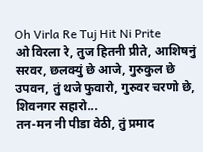Oh Virla Re Tuj Hit Ni Prite
ओ विरला रे, तुज हितनी प्रीते, आशिषनुं सरवर, छलक्युं छे आजे, गुरुकुल छे उपवन, तुं थजे फुवारो, गुरुवर चरणो छे, शिवनगर सहारो...
तन-मन नी पीडा वेठी, तुं प्रमाद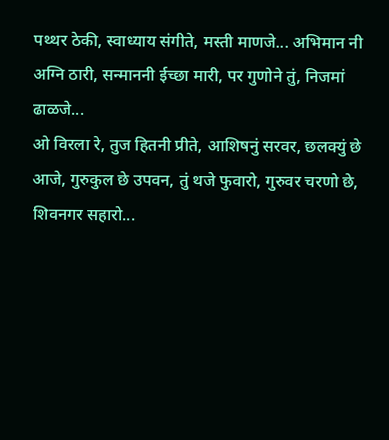पथ्थर ठेकी, स्वाध्याय संगीते, मस्ती माणजे... अभिमान नी अग्नि ठारी, सन्माननी ईच्छा मारी, पर गुणोने तुं, निजमां ढाळजे...
ओ विरला रे, तुज हितनी प्रीते, आशिषनुं सरवर, छलक्युं छे आजे, गुरुकुल छे उपवन, तुं थजे फुवारो, गुरुवर चरणो छे, शिवनगर सहारो...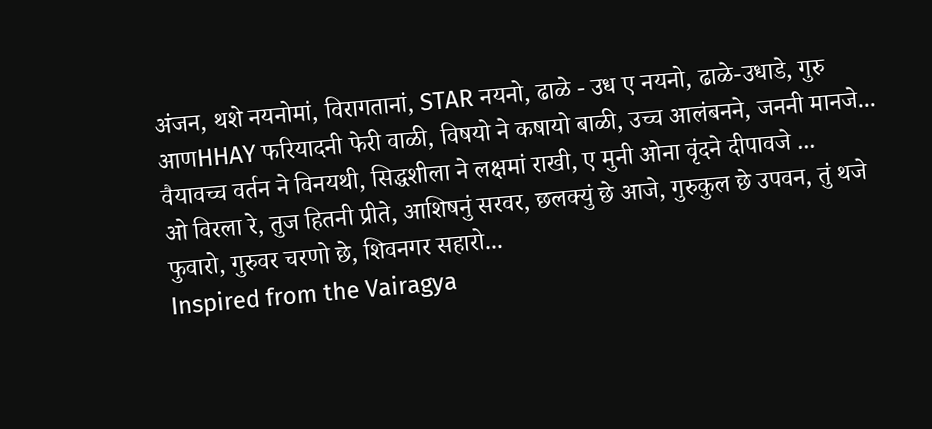अंजन, थशे नयनोमां, विरागतानां, STAR नयनो, ढाळे - उध ए नयनो, ढाळे-उधाडे, गुरु आणHHAY फरियादनी फेरी वाळी, विषयो ने कषायो बाळी, उच्च आलंबनने, जननी मानजे...
वैयावच्च वर्तन ने विनयथी, सिद्धशीला ने लक्षमां राखी, ए मुनी ओना वृंदने दीपावजे ...
ओ विरला रे, तुज हितनी प्रीते, आशिषनुं सरवर, छलक्युं छे आजे, गुरुकुल छे उपवन, तुं थजे फुवारो, गुरुवर चरणो छे, शिवनगर सहारो...
Inspired from the Vairagya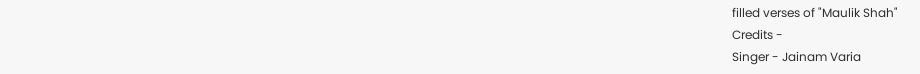filled verses of "Maulik Shah"
Credits -
Singer - Jainam Varia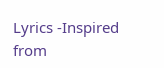Lyrics -Inspired from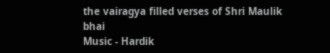the vairagya filled verses of Shri Maulik bhai
Music - Hardik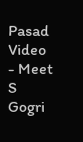Pasad
Video - Meet S Gogri